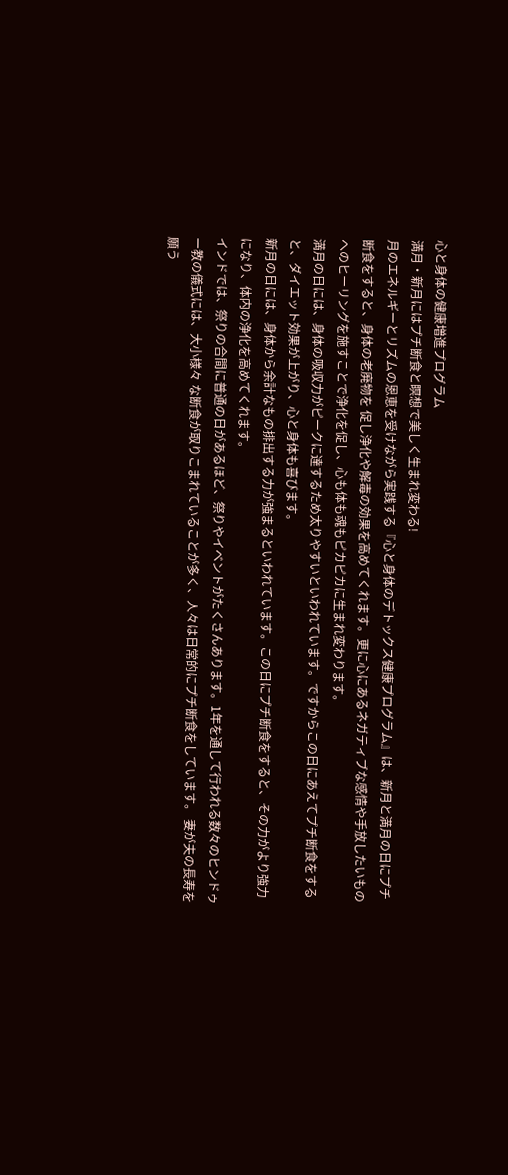心と身体の健康増進プログラム
満月・新月にはプチ断食と瞑想で美しく生まれ変わる!
月のエネルギーとリズムの恩恵を受けながら実践する『心と身体のデトックス健康プログラム』は、新月と満月の日にプチ断食をすると、身体の老廃物を 促し浄化や解毒の効果を高めてくれます。更に心にあるネガティブな感情や手放したいものへのヒーリングを施すことで浄化を促し、心も体も魂もピカピカに生まれ変わります。
満月の日には、身体の吸収力がピークに達するため太りやすいといわれています。ですからこの日にあえてプチ断食をすると、ダイエット効果が上がり、心と身体も喜びます。
新月の日には、身体から余計なもの排出する力が強まるといわれています。この日にプチ断食をすると、その力がより強力になり、体内の浄化を高めてくれます。
インドでは、祭りの合間に普通の日があるほど、祭りやイベントがたくさんあります。1年を通して行われる数々のヒンドゥー教の儀式には、大小様々 な断食が取りこまれていることが多く、人々は日常的にプチ断食をしています。 妻が夫の長寿を願う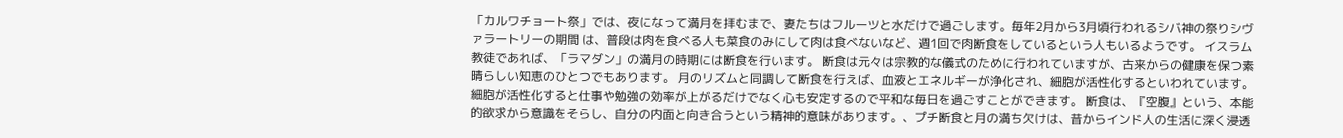「カルワチョート祭」では、夜になって満月を拝むまで、妻たちはフルーツと水だけで過ごします。毎年2月から3月頃行われるシバ神の祭りシヴァラートリーの期間 は、普段は肉を食べる人も菜食のみにして肉は食べないなど、週1回で肉断食をしているという人もいるようです。 イスラム教徒であれば、「ラマダン」の満月の時期には断食を行います。 断食は元々は宗教的な儀式のために行われていますが、古来からの健康を保つ素晴らしい知恵のひとつでもあります。 月のリズムと同調して断食を行えば、血液とエネルギーが浄化され、細胞が活性化するといわれています。細胞が活性化すると仕事や勉強の効率が上がるだけでなく心も安定するので平和な毎日を過ごすことができます。 断食は、『空腹』という、本能的欲求から意識をそらし、自分の内面と向き合うという精神的意味があります。、プチ断食と月の満ち欠けは、昔からインド人の生活に深く浸透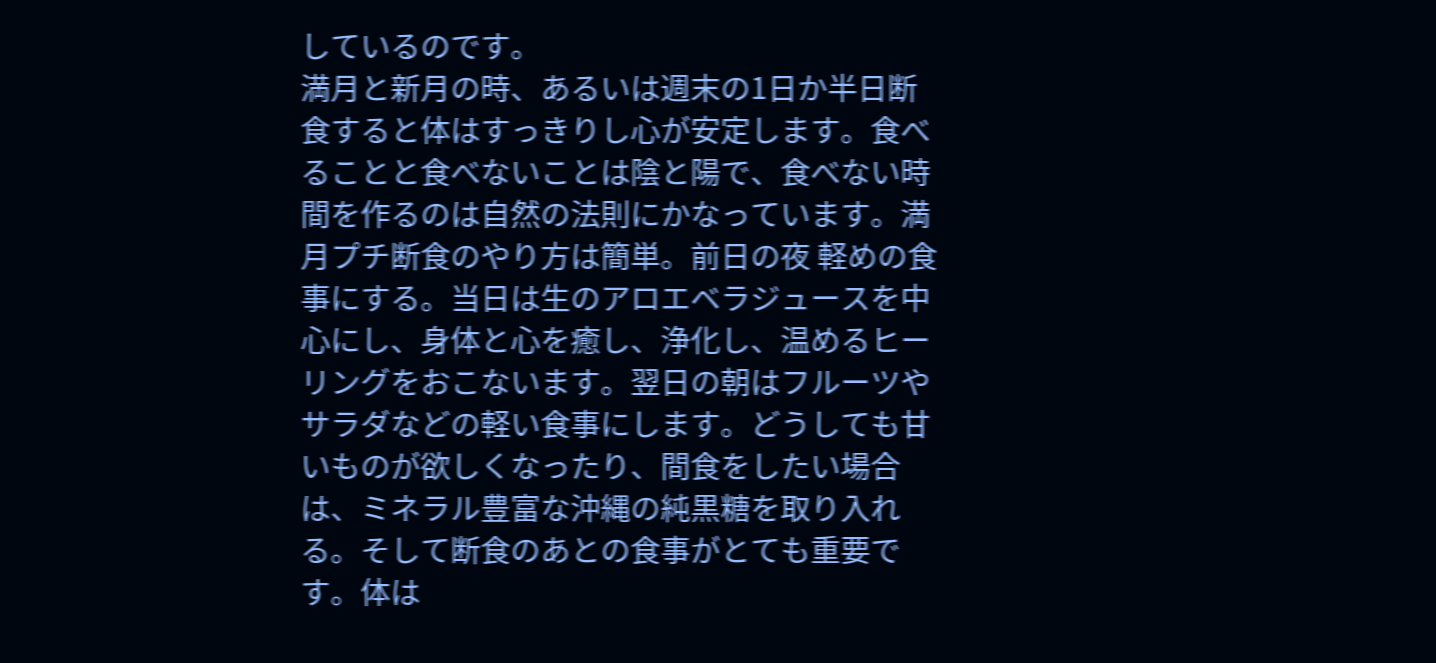しているのです。
満月と新月の時、あるいは週末の1日か半日断食すると体はすっきりし心が安定します。食べることと食べないことは陰と陽で、食べない時間を作るのは自然の法則にかなっています。満月プチ断食のやり方は簡単。前日の夜 軽めの食事にする。当日は生のアロエベラジュースを中心にし、身体と心を癒し、浄化し、温めるヒーリングをおこないます。翌日の朝はフルーツやサラダなどの軽い食事にします。どうしても甘いものが欲しくなったり、間食をしたい場合は、ミネラル豊富な沖縄の純黒糖を取り入れる。そして断食のあとの食事がとても重要です。体は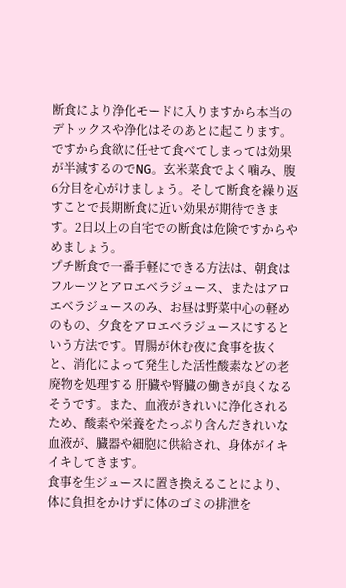断食により浄化モードに入りますから本当のデトックスや浄化はそのあとに起こります。ですから食欲に任せて食べてしまっては効果が半減するのでNG。玄米菜食でよく噛み、腹6分目を心がけましょう。そして断食を繰り返すことで長期断食に近い効果が期待できます。2日以上の自宅での断食は危険ですからやめましょう。
プチ断食で一番手軽にできる方法は、朝食はフルーツとアロエベラジュース、またはアロエベラジュースのみ、お昼は野菜中心の軽めのもの、夕食をアロエベラジュースにするという方法です。胃腸が休む夜に食事を抜くと、消化によって発生した活性酸素などの老廃物を処理する 肝臓や腎臓の働きが良くなるそうです。また、血液がきれいに浄化されるため、酸素や栄養をたっぷり含んだきれいな血液が、臓器や細胞に供給され、身体がイキイキしてきます。
食事を生ジュースに置き換えることにより、体に負担をかけずに体のゴミの排泄を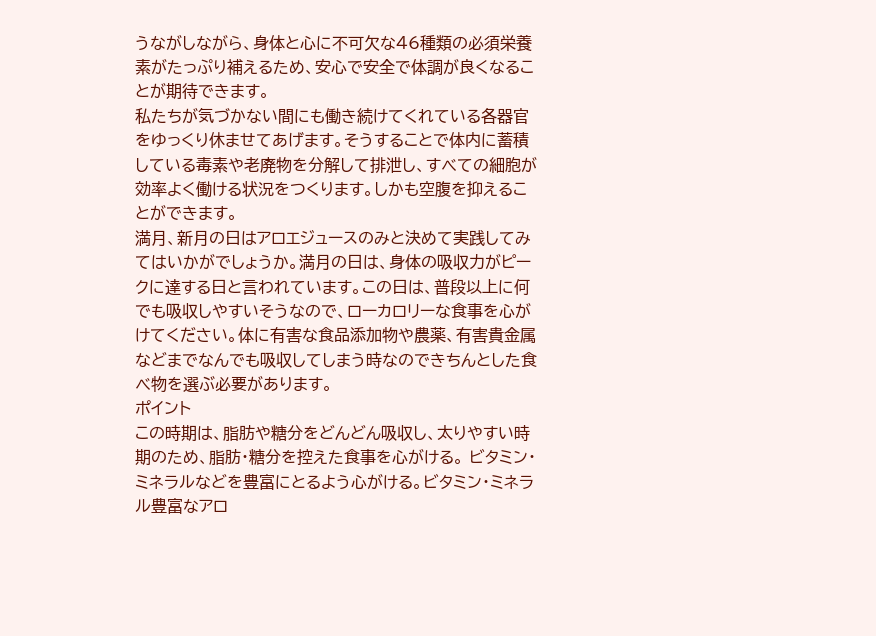うながしながら、身体と心に不可欠な46種類の必須栄養素がたっぷり補えるため、安心で安全で体調が良くなることが期待できます。
私たちが気づかない間にも働き続けてくれている各器官をゆっくり休ませてあげます。そうすることで体内に蓄積している毒素や老廃物を分解して排泄し、すべての細胞が効率よく働ける状況をつくります。しかも空腹を抑えることができます。
満月、新月の日はアロエジュースのみと決めて実践してみてはいかがでしょうか。満月の日は、身体の吸収力がピークに達する日と言われています。この日は、普段以上に何でも吸収しやすいそうなので、ローカロリーな食事を心がけてください。体に有害な食品添加物や農薬、有害貴金属などまでなんでも吸収してしまう時なのできちんとした食べ物を選ぶ必要があります。
ポイント
この時期は、脂肪や糖分をどんどん吸収し、太りやすい時期のため、脂肪・糖分を控えた食事を心がける。 ビタミン・ミネラルなどを豊富にとるよう心がける。ビタミン・ミネラル豊富なアロ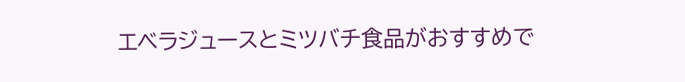エベラジュースとミツバチ食品がおすすめで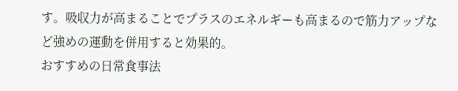す。吸収力が高まることでプラスのエネルギーも高まるので筋力アップなど強めの運動を併用すると効果的。
おすすめの日常食事法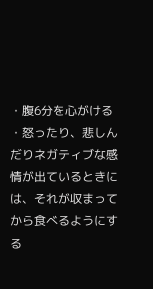・腹6分を心がける
・怒ったり、悲しんだりネガティブな感情が出ているときには、それが収まってから食べるようにする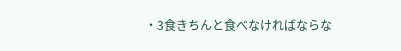・3食きちんと食べなければならな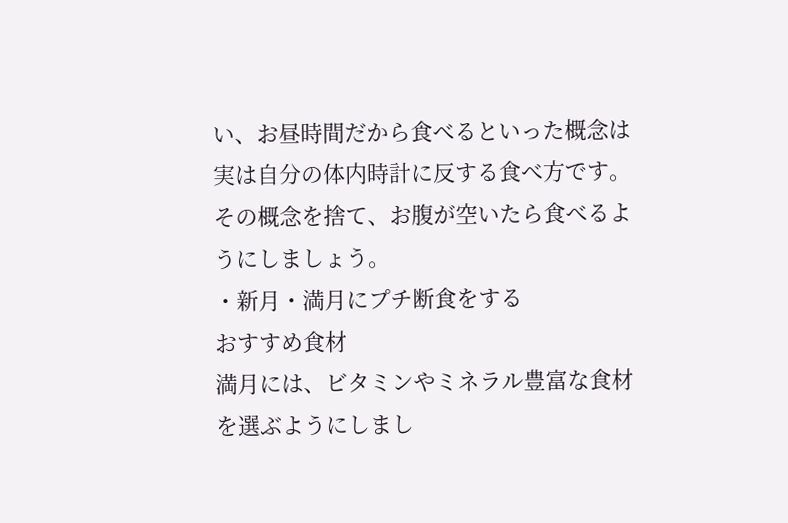い、お昼時間だから食べるといった概念は実は自分の体内時計に反する食べ方です。その概念を捨て、お腹が空いたら食べるようにしましょう。
・新月・満月にプチ断食をする
おすすめ食材
満月には、ビタミンやミネラル豊富な食材を選ぶようにしまし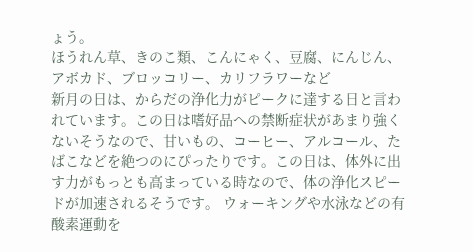ょう。
ほうれん草、きのこ類、こんにゃく、豆腐、にんじん、アボカド、ブロッコリー、カリフラワーなど
新月の日は、からだの浄化力がピークに達する日と言われています。この日は嗜好品への禁断症状があまり強くないそうなので、甘いもの、コーヒー、アルコール、たばこなどを絶つのにぴったりです。この日は、体外に出す力がもっとも高まっている時なので、体の浄化スピードが加速されるそうです。 ウォーキングや水泳などの有酸素運動を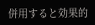併用すると効果的